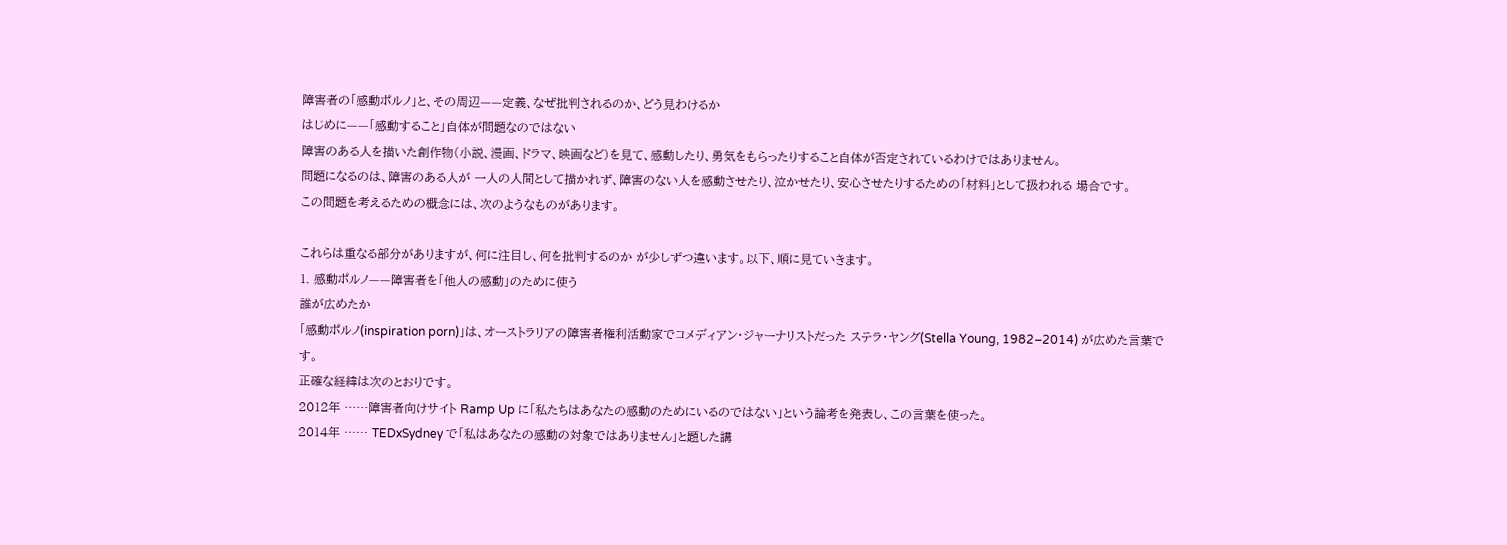障害者の「感動ポルノ」と、その周辺——定義、なぜ批判されるのか、どう見わけるか
はじめに——「感動すること」自体が問題なのではない
障害のある人を描いた創作物(小説、漫画、ドラマ、映画など)を見て、感動したり、勇気をもらったりすること自体が否定されているわけではありません。
問題になるのは、障害のある人が 一人の人間として描かれず、障害のない人を感動させたり、泣かせたり、安心させたりするための「材料」として扱われる 場合です。
この問題を考えるための概念には、次のようなものがあります。

これらは重なる部分がありますが、何に注目し、何を批判するのか が少しずつ違います。以下、順に見ていきます。
1. 感動ポルノ——障害者を「他人の感動」のために使う
誰が広めたか
「感動ポルノ(inspiration porn)」は、オーストラリアの障害者権利活動家でコメディアン・ジャーナリストだった ステラ・ヤング(Stella Young, 1982–2014) が広めた言葉です。
正確な経緯は次のとおりです。
2012年 ……障害者向けサイト Ramp Up に「私たちはあなたの感動のためにいるのではない」という論考を発表し、この言葉を使った。
2014年 …… TEDxSydney で「私はあなたの感動の対象ではありません」と題した講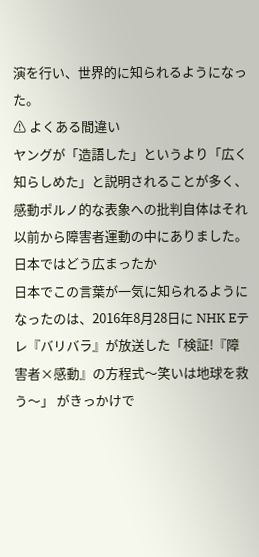演を行い、世界的に知られるようになった。
⚠ よくある間違い
ヤングが「造語した」というより「広く知らしめた」と説明されることが多く、感動ポルノ的な表象への批判自体はそれ以前から障害者運動の中にありました。
日本ではどう広まったか
日本でこの言葉が一気に知られるようになったのは、2016年8月28日に NHK Eテレ『バリバラ』が放送した「検証!『障害者×感動』の方程式〜笑いは地球を救う〜」 がきっかけで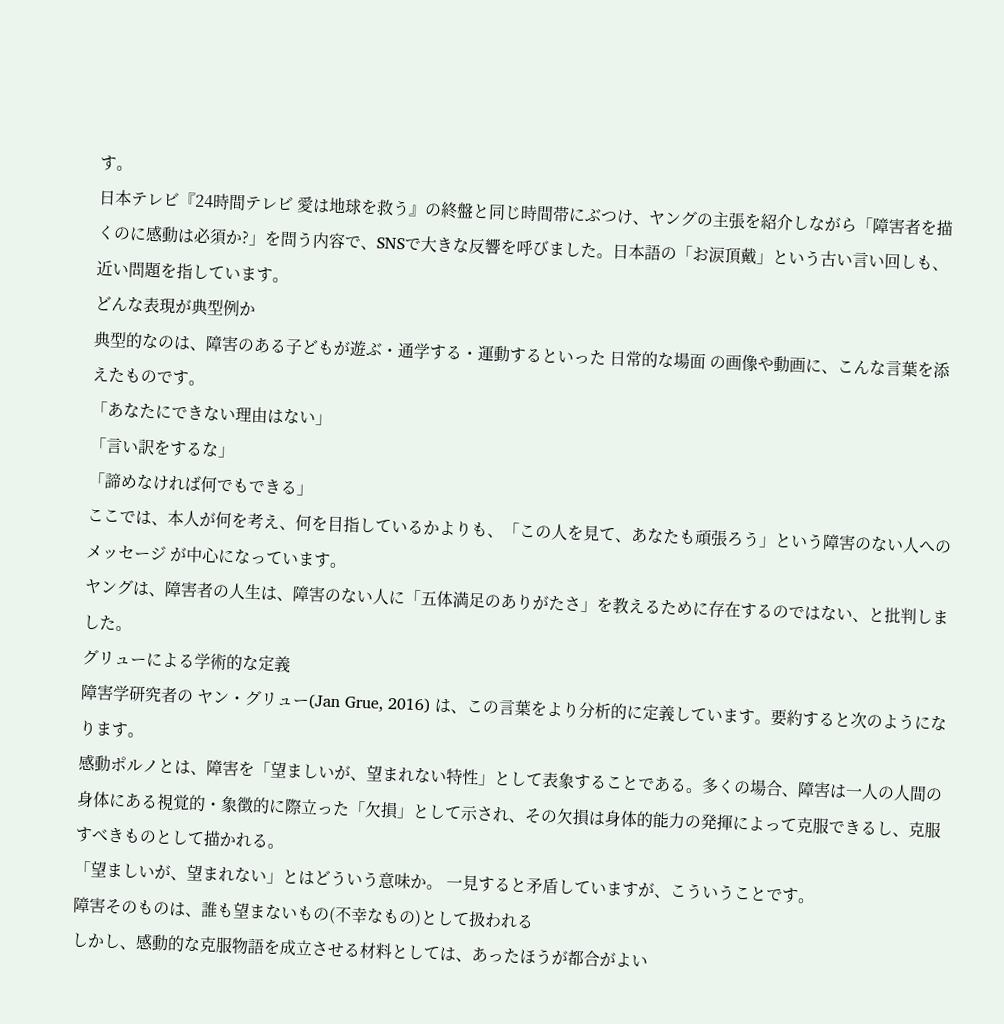す。
日本テレビ『24時間テレビ 愛は地球を救う』の終盤と同じ時間帯にぶつけ、ヤングの主張を紹介しながら「障害者を描くのに感動は必須か?」を問う内容で、SNSで大きな反響を呼びました。日本語の「お涙頂戴」という古い言い回しも、近い問題を指しています。
どんな表現が典型例か
典型的なのは、障害のある子どもが遊ぶ・通学する・運動するといった 日常的な場面 の画像や動画に、こんな言葉を添えたものです。
「あなたにできない理由はない」
「言い訳をするな」
「諦めなければ何でもできる」
ここでは、本人が何を考え、何を目指しているかよりも、「この人を見て、あなたも頑張ろう」という障害のない人へのメッセージ が中心になっています。
ヤングは、障害者の人生は、障害のない人に「五体満足のありがたさ」を教えるために存在するのではない、と批判しました。
グリューによる学術的な定義
障害学研究者の ヤン・グリュー(Jan Grue, 2016) は、この言葉をより分析的に定義しています。要約すると次のようになります。
感動ポルノとは、障害を「望ましいが、望まれない特性」として表象することである。多くの場合、障害は一人の人間の身体にある視覚的・象徴的に際立った「欠損」として示され、その欠損は身体的能力の発揮によって克服できるし、克服すべきものとして描かれる。
「望ましいが、望まれない」とはどういう意味か。 一見すると矛盾していますが、こういうことです。
障害そのものは、誰も望まないもの(不幸なもの)として扱われる
しかし、感動的な克服物語を成立させる材料としては、あったほうが都合がよい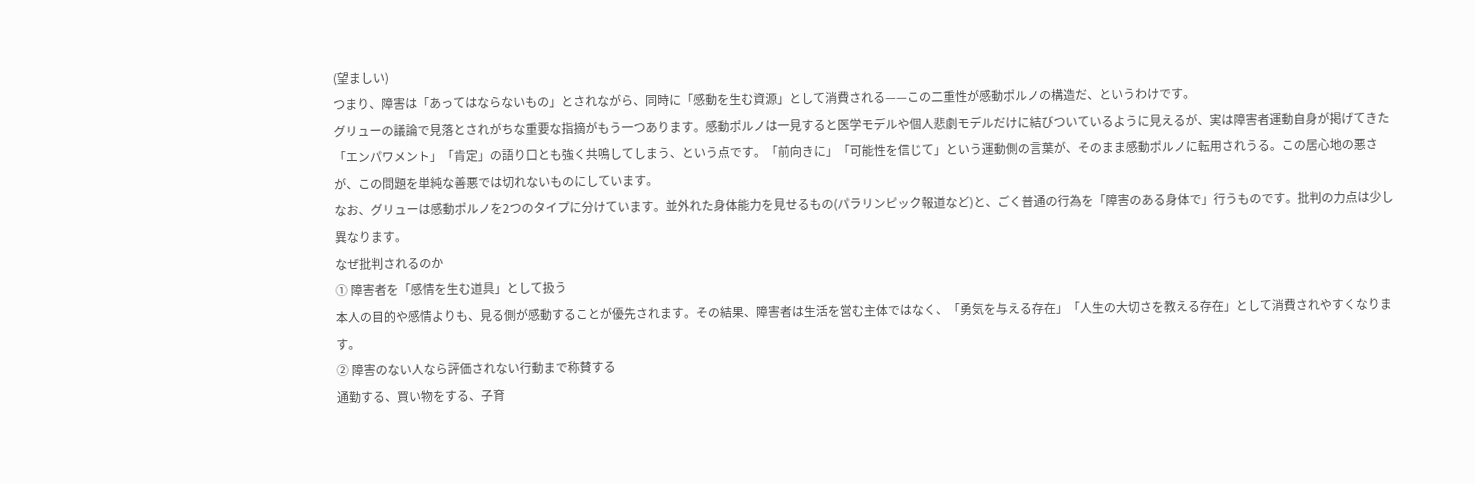(望ましい)
つまり、障害は「あってはならないもの」とされながら、同時に「感動を生む資源」として消費される——この二重性が感動ポルノの構造だ、というわけです。
グリューの議論で見落とされがちな重要な指摘がもう一つあります。感動ポルノは一見すると医学モデルや個人悲劇モデルだけに結びついているように見えるが、実は障害者運動自身が掲げてきた「エンパワメント」「肯定」の語り口とも強く共鳴してしまう、という点です。「前向きに」「可能性を信じて」という運動側の言葉が、そのまま感動ポルノに転用されうる。この居心地の悪さが、この問題を単純な善悪では切れないものにしています。
なお、グリューは感動ポルノを2つのタイプに分けています。並外れた身体能力を見せるもの(パラリンピック報道など)と、ごく普通の行為を「障害のある身体で」行うものです。批判の力点は少し異なります。
なぜ批判されるのか
① 障害者を「感情を生む道具」として扱う
本人の目的や感情よりも、見る側が感動することが優先されます。その結果、障害者は生活を営む主体ではなく、「勇気を与える存在」「人生の大切さを教える存在」として消費されやすくなります。
② 障害のない人なら評価されない行動まで称賛する
通勤する、買い物をする、子育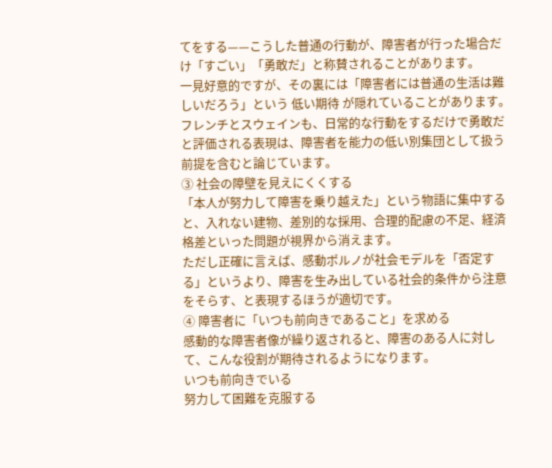てをする——こうした普通の行動が、障害者が行った場合だけ「すごい」「勇敢だ」と称賛されることがあります。
一見好意的ですが、その裏には「障害者には普通の生活は難しいだろう」という 低い期待 が隠れていることがあります。フレンチとスウェインも、日常的な行動をするだけで勇敢だと評価される表現は、障害者を能力の低い別集団として扱う前提を含むと論じています。
③ 社会の障壁を見えにくくする
「本人が努力して障害を乗り越えた」という物語に集中すると、入れない建物、差別的な採用、合理的配慮の不足、経済格差といった問題が視界から消えます。
ただし正確に言えば、感動ポルノが社会モデルを「否定する」というより、障害を生み出している社会的条件から注意をそらす、と表現するほうが適切です。
④ 障害者に「いつも前向きであること」を求める
感動的な障害者像が繰り返されると、障害のある人に対して、こんな役割が期待されるようになります。
いつも前向きでいる
努力して困難を克服する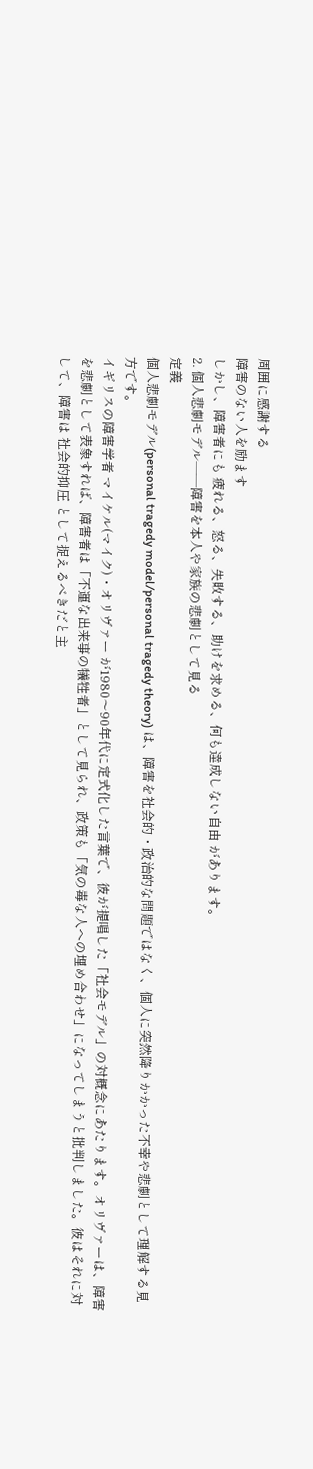周囲に感謝する
障害のない人を励ます
しかし、障害者にも 疲れる、怒る、失敗する、助けを求める、何も達成しない自由 があります。
2. 個人悲劇モデル——障害を本人や家族の悲劇として見る
定義
個人悲劇モデル(personal tragedy model/personal tragedy theory) は、障害を社会的・政治的な問題ではなく、個人に突然降りかかった不幸や悲劇として理解する見方です。
イギリスの障害学者 マイケル(マイク)・オリヴァー が1980〜90年代に定式化した言葉で、彼が提唱した「社会モデル」の対概念にあたります。オリヴァーは、障害を悲劇として表象すれば、障害者は「不運な出来事の犠牲者」として見られ、政策も「気の毒な人への埋め合わせ」になってしまうと批判しました。彼はそれに対して、障害は 社会的抑圧 として捉えるべきだと主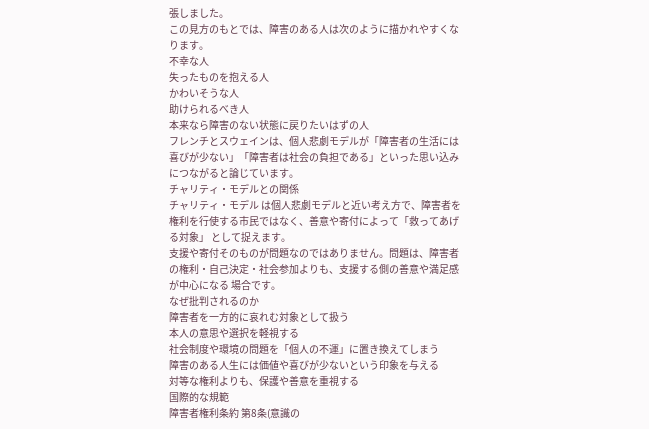張しました。
この見方のもとでは、障害のある人は次のように描かれやすくなります。
不幸な人
失ったものを抱える人
かわいそうな人
助けられるべき人
本来なら障害のない状態に戻りたいはずの人
フレンチとスウェインは、個人悲劇モデルが「障害者の生活には喜びが少ない」「障害者は社会の負担である」といった思い込みにつながると論じています。
チャリティ・モデルとの関係
チャリティ・モデル は個人悲劇モデルと近い考え方で、障害者を 権利を行使する市民ではなく、善意や寄付によって「救ってあげる対象」 として捉えます。
支援や寄付そのものが問題なのではありません。問題は、障害者の権利・自己決定・社会参加よりも、支援する側の善意や満足感が中心になる 場合です。
なぜ批判されるのか
障害者を一方的に哀れむ対象として扱う
本人の意思や選択を軽視する
社会制度や環境の問題を「個人の不運」に置き換えてしまう
障害のある人生には価値や喜びが少ないという印象を与える
対等な権利よりも、保護や善意を重視する
国際的な規範
障害者権利条約 第8条(意識の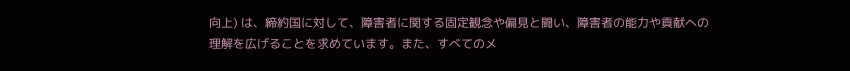向上) は、締約国に対して、障害者に関する固定観念や偏見と闘い、障害者の能力や貢献への理解を広げることを求めています。また、すべてのメ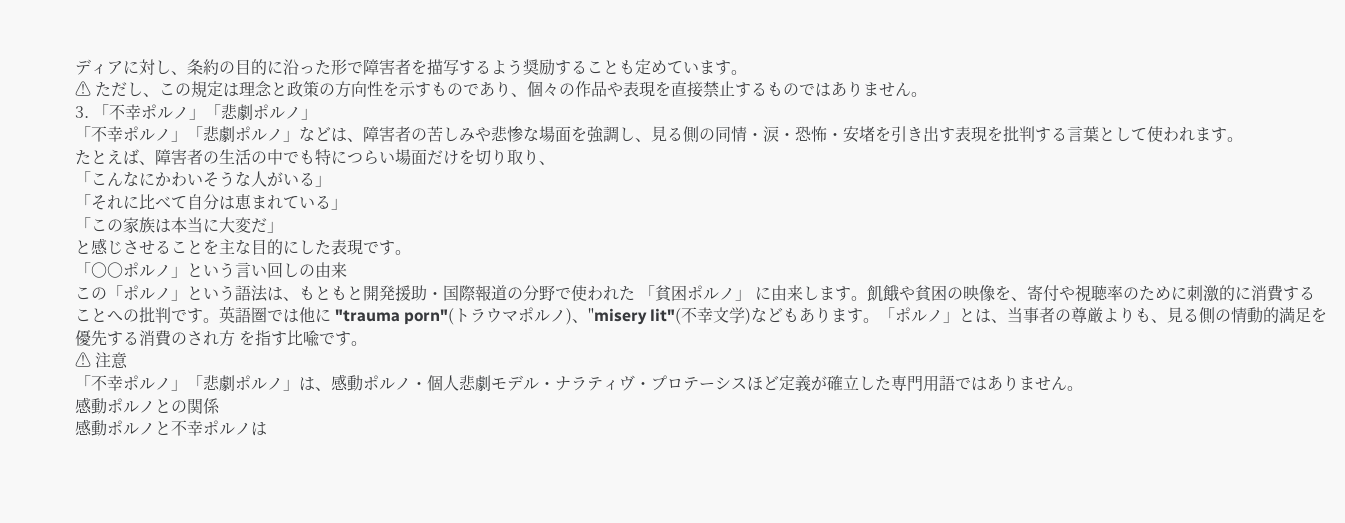ディアに対し、条約の目的に沿った形で障害者を描写するよう奨励することも定めています。
⚠ ただし、この規定は理念と政策の方向性を示すものであり、個々の作品や表現を直接禁止するものではありません。
3. 「不幸ポルノ」「悲劇ポルノ」
「不幸ポルノ」「悲劇ポルノ」などは、障害者の苦しみや悲惨な場面を強調し、見る側の同情・涙・恐怖・安堵を引き出す表現を批判する言葉として使われます。
たとえば、障害者の生活の中でも特につらい場面だけを切り取り、
「こんなにかわいそうな人がいる」
「それに比べて自分は恵まれている」
「この家族は本当に大変だ」
と感じさせることを主な目的にした表現です。
「〇〇ポルノ」という言い回しの由来
この「ポルノ」という語法は、もともと開発援助・国際報道の分野で使われた 「貧困ポルノ」 に由来します。飢餓や貧困の映像を、寄付や視聴率のために刺激的に消費することへの批判です。英語圏では他に "trauma porn"(トラウマポルノ)、"misery lit"(不幸文学)などもあります。「ポルノ」とは、当事者の尊厳よりも、見る側の情動的満足を優先する消費のされ方 を指す比喩です。
⚠ 注意
「不幸ポルノ」「悲劇ポルノ」は、感動ポルノ・個人悲劇モデル・ナラティヴ・プロテーシスほど定義が確立した専門用語ではありません。
感動ポルノとの関係
感動ポルノと不幸ポルノは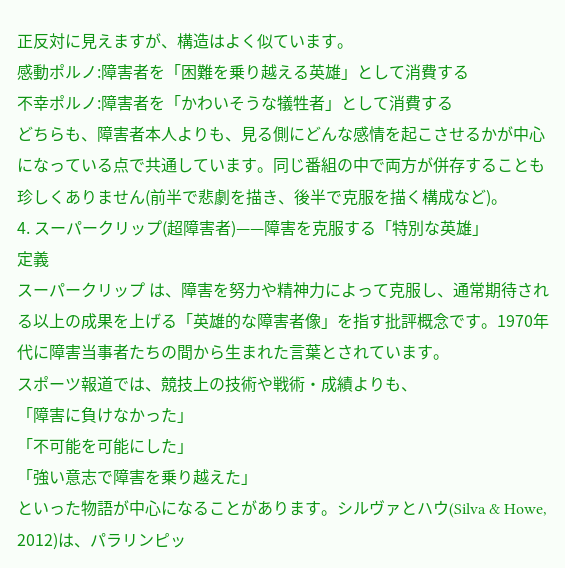正反対に見えますが、構造はよく似ています。
感動ポルノ:障害者を「困難を乗り越える英雄」として消費する
不幸ポルノ:障害者を「かわいそうな犠牲者」として消費する
どちらも、障害者本人よりも、見る側にどんな感情を起こさせるかが中心 になっている点で共通しています。同じ番組の中で両方が併存することも珍しくありません(前半で悲劇を描き、後半で克服を描く構成など)。
4. スーパークリップ(超障害者)——障害を克服する「特別な英雄」
定義
スーパークリップ は、障害を努力や精神力によって克服し、通常期待される以上の成果を上げる「英雄的な障害者像」を指す批評概念です。1970年代に障害当事者たちの間から生まれた言葉とされています。
スポーツ報道では、競技上の技術や戦術・成績よりも、
「障害に負けなかった」
「不可能を可能にした」
「強い意志で障害を乗り越えた」
といった物語が中心になることがあります。シルヴァとハウ(Silva & Howe, 2012)は、パラリンピッ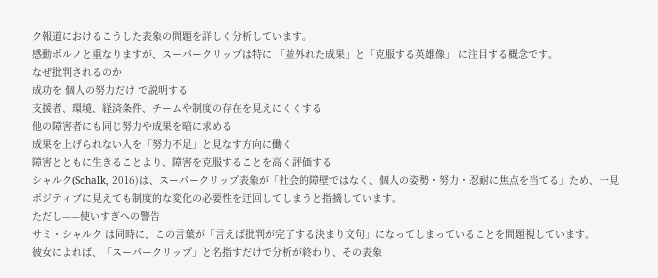ク報道におけるこうした表象の問題を詳しく分析しています。
感動ポルノと重なりますが、スーパークリップは特に 「並外れた成果」と「克服する英雄像」 に注目する概念です。
なぜ批判されるのか
成功を 個人の努力だけ で説明する
支援者、環境、経済条件、チームや制度の存在を見えにくくする
他の障害者にも同じ努力や成果を暗に求める
成果を上げられない人を「努力不足」と見なす方向に働く
障害とともに生きることより、障害を克服することを高く評価する
シャルク(Schalk, 2016)は、スーパークリップ表象が「社会的障壁ではなく、個人の姿勢・努力・忍耐に焦点を当てる」ため、一見ポジティブに見えても制度的な変化の必要性を迂回してしまうと指摘しています。
ただし——使いすぎへの警告
サミ・シャルク は同時に、この言葉が「言えば批判が完了する決まり文句」になってしまっていることを問題視しています。
彼女によれば、「スーパークリップ」と名指すだけで分析が終わり、その表象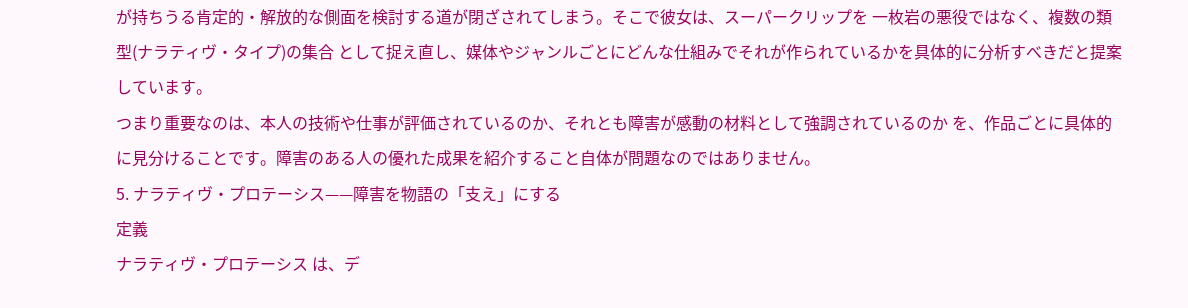が持ちうる肯定的・解放的な側面を検討する道が閉ざされてしまう。そこで彼女は、スーパークリップを 一枚岩の悪役ではなく、複数の類型(ナラティヴ・タイプ)の集合 として捉え直し、媒体やジャンルごとにどんな仕組みでそれが作られているかを具体的に分析すべきだと提案しています。
つまり重要なのは、本人の技術や仕事が評価されているのか、それとも障害が感動の材料として強調されているのか を、作品ごとに具体的に見分けることです。障害のある人の優れた成果を紹介すること自体が問題なのではありません。
5. ナラティヴ・プロテーシス——障害を物語の「支え」にする
定義
ナラティヴ・プロテーシス は、デ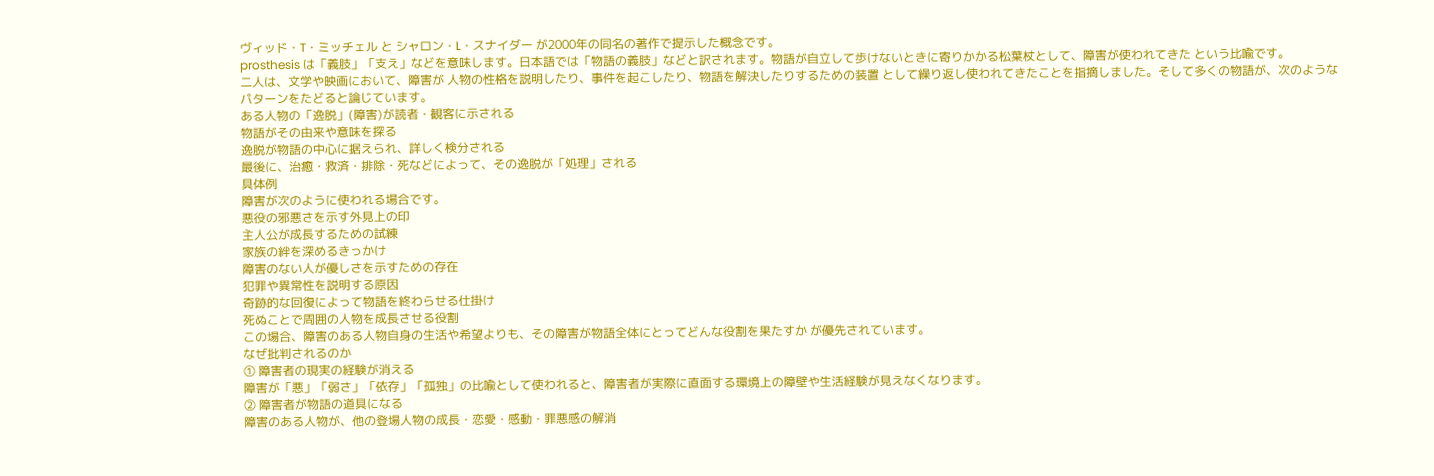ヴィッド・T・ミッチェル と シャロン・L・スナイダー が2000年の同名の著作で提示した概念です。
prosthesis は「義肢」「支え」などを意味します。日本語では「物語の義肢」などと訳されます。物語が自立して歩けないときに寄りかかる松葉杖として、障害が使われてきた という比喩です。
二人は、文学や映画において、障害が 人物の性格を説明したり、事件を起こしたり、物語を解決したりするための装置 として繰り返し使われてきたことを指摘しました。そして多くの物語が、次のようなパターンをたどると論じています。
ある人物の「逸脱」(障害)が読者・観客に示される
物語がその由来や意味を探る
逸脱が物語の中心に据えられ、詳しく検分される
最後に、治癒・救済・排除・死などによって、その逸脱が「処理」される
具体例
障害が次のように使われる場合です。
悪役の邪悪さを示す外見上の印
主人公が成長するための試練
家族の絆を深めるきっかけ
障害のない人が優しさを示すための存在
犯罪や異常性を説明する原因
奇跡的な回復によって物語を終わらせる仕掛け
死ぬことで周囲の人物を成長させる役割
この場合、障害のある人物自身の生活や希望よりも、その障害が物語全体にとってどんな役割を果たすか が優先されています。
なぜ批判されるのか
① 障害者の現実の経験が消える
障害が「悪」「弱さ」「依存」「孤独」の比喩として使われると、障害者が実際に直面する環境上の障壁や生活経験が見えなくなります。
② 障害者が物語の道具になる
障害のある人物が、他の登場人物の成長・恋愛・感動・罪悪感の解消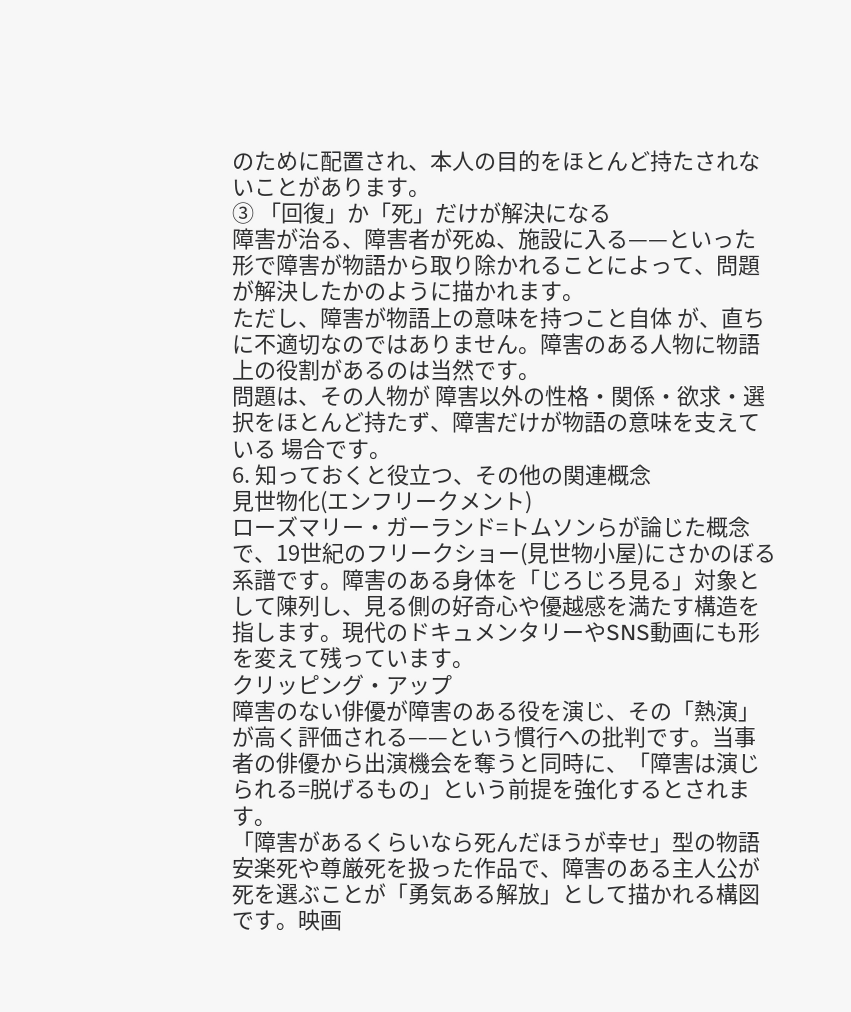のために配置され、本人の目的をほとんど持たされないことがあります。
③ 「回復」か「死」だけが解決になる
障害が治る、障害者が死ぬ、施設に入る——といった形で障害が物語から取り除かれることによって、問題が解決したかのように描かれます。
ただし、障害が物語上の意味を持つこと自体 が、直ちに不適切なのではありません。障害のある人物に物語上の役割があるのは当然です。
問題は、その人物が 障害以外の性格・関係・欲求・選択をほとんど持たず、障害だけが物語の意味を支えている 場合です。
6. 知っておくと役立つ、その他の関連概念
見世物化(エンフリークメント)
ローズマリー・ガーランド=トムソンらが論じた概念で、19世紀のフリークショー(見世物小屋)にさかのぼる系譜です。障害のある身体を「じろじろ見る」対象として陳列し、見る側の好奇心や優越感を満たす構造を指します。現代のドキュメンタリーやSNS動画にも形を変えて残っています。
クリッピング・アップ
障害のない俳優が障害のある役を演じ、その「熱演」が高く評価される——という慣行への批判です。当事者の俳優から出演機会を奪うと同時に、「障害は演じられる=脱げるもの」という前提を強化するとされます。
「障害があるくらいなら死んだほうが幸せ」型の物語
安楽死や尊厳死を扱った作品で、障害のある主人公が死を選ぶことが「勇気ある解放」として描かれる構図です。映画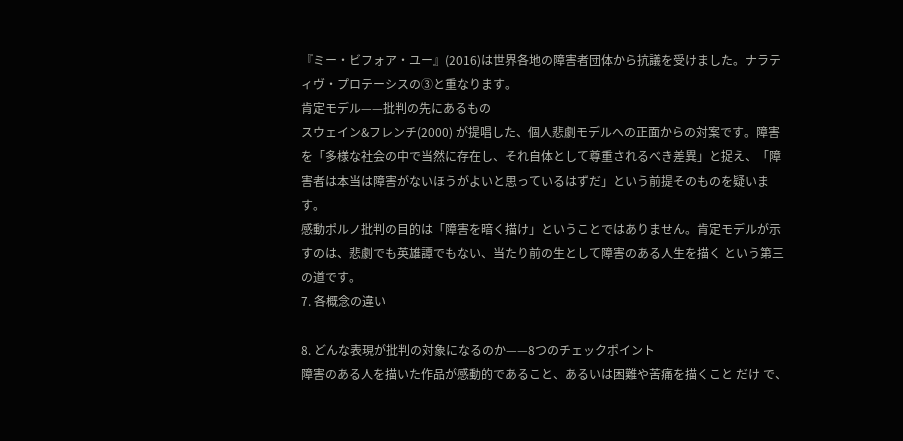『ミー・ビフォア・ユー』(2016)は世界各地の障害者団体から抗議を受けました。ナラティヴ・プロテーシスの③と重なります。
肯定モデル——批判の先にあるもの
スウェイン&フレンチ(2000) が提唱した、個人悲劇モデルへの正面からの対案です。障害 を「多様な社会の中で当然に存在し、それ自体として尊重されるべき差異」と捉え、「障害者は本当は障害がないほうがよいと思っているはずだ」という前提そのものを疑います。
感動ポルノ批判の目的は「障害を暗く描け」ということではありません。肯定モデルが示すのは、悲劇でも英雄譚でもない、当たり前の生として障害のある人生を描く という第三の道です。
7. 各概念の違い

8. どんな表現が批判の対象になるのか——8つのチェックポイント
障害のある人を描いた作品が感動的であること、あるいは困難や苦痛を描くこと だけ で、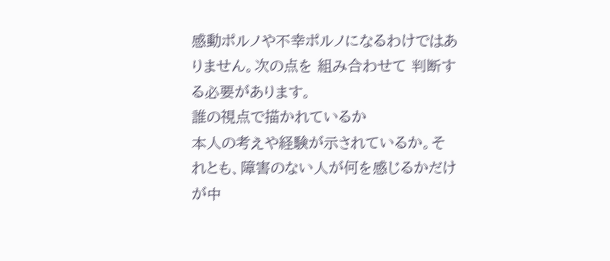感動ポルノや不幸ポルノになるわけではありません。次の点を 組み合わせて 判断する必要があります。
誰の視点で描かれているか
本人の考えや経験が示されているか。それとも、障害のない人が何を感じるかだけが中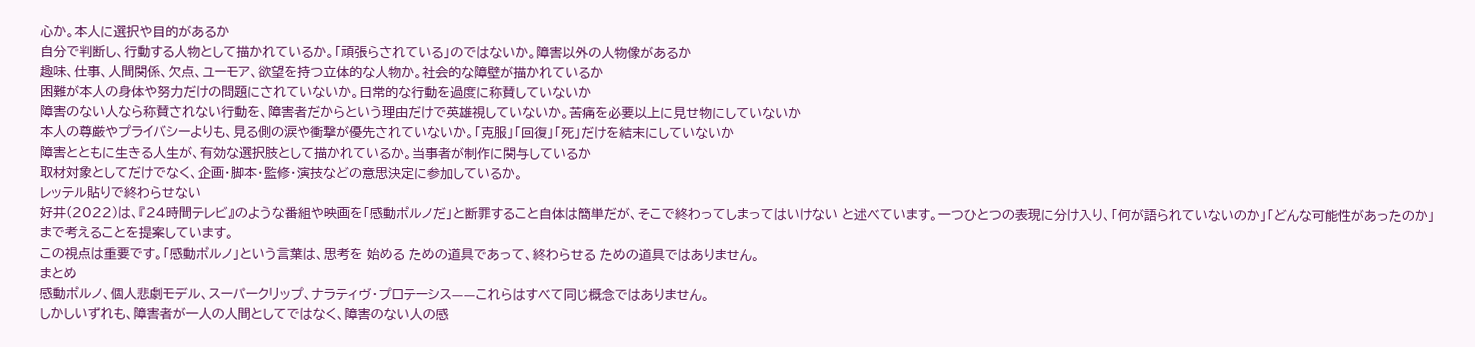心か。本人に選択や目的があるか
自分で判断し、行動する人物として描かれているか。「頑張らされている」のではないか。障害以外の人物像があるか
趣味、仕事、人間関係、欠点、ユーモア、欲望を持つ立体的な人物か。社会的な障壁が描かれているか
困難が本人の身体や努力だけの問題にされていないか。日常的な行動を過度に称賛していないか
障害のない人なら称賛されない行動を、障害者だからという理由だけで英雄視していないか。苦痛を必要以上に見せ物にしていないか
本人の尊厳やプライバシーよりも、見る側の涙や衝撃が優先されていないか。「克服」「回復」「死」だけを結末にしていないか
障害とともに生きる人生が、有効な選択肢として描かれているか。当事者が制作に関与しているか
取材対象としてだけでなく、企画・脚本・監修・演技などの意思決定に参加しているか。
レッテル貼りで終わらせない
好井(2022)は、『24時間テレビ』のような番組や映画を「感動ポルノだ」と断罪すること自体は簡単だが、そこで終わってしまってはいけない と述べています。一つひとつの表現に分け入り、「何が語られていないのか」「どんな可能性があったのか」まで考えることを提案しています。
この視点は重要です。「感動ポルノ」という言葉は、思考を 始める ための道具であって、終わらせる ための道具ではありません。
まとめ
感動ポルノ、個人悲劇モデル、スーパークリップ、ナラティヴ・プロテーシス——これらはすべて同じ概念ではありません。
しかしいずれも、障害者が一人の人間としてではなく、障害のない人の感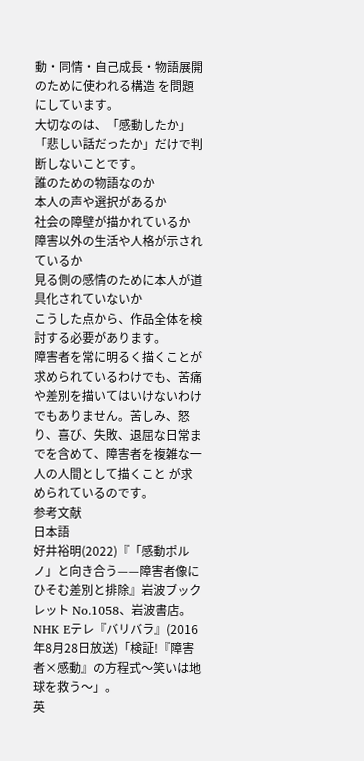動・同情・自己成長・物語展開のために使われる構造 を問題にしています。
大切なのは、「感動したか」「悲しい話だったか」だけで判断しないことです。
誰のための物語なのか
本人の声や選択があるか
社会の障壁が描かれているか
障害以外の生活や人格が示されているか
見る側の感情のために本人が道具化されていないか
こうした点から、作品全体を検討する必要があります。
障害者を常に明るく描くことが求められているわけでも、苦痛や差別を描いてはいけないわけでもありません。苦しみ、怒り、喜び、失敗、退屈な日常までを含めて、障害者を複雑な一人の人間として描くこと が求められているのです。
参考文献
日本語
好井裕明(2022)『「感動ポルノ」と向き合う——障害者像にひそむ差別と排除』岩波ブックレット No.1058、岩波書店。
NHK Eテレ『バリバラ』(2016年8月28日放送)「検証!『障害者×感動』の方程式〜笑いは地球を救う〜」。
英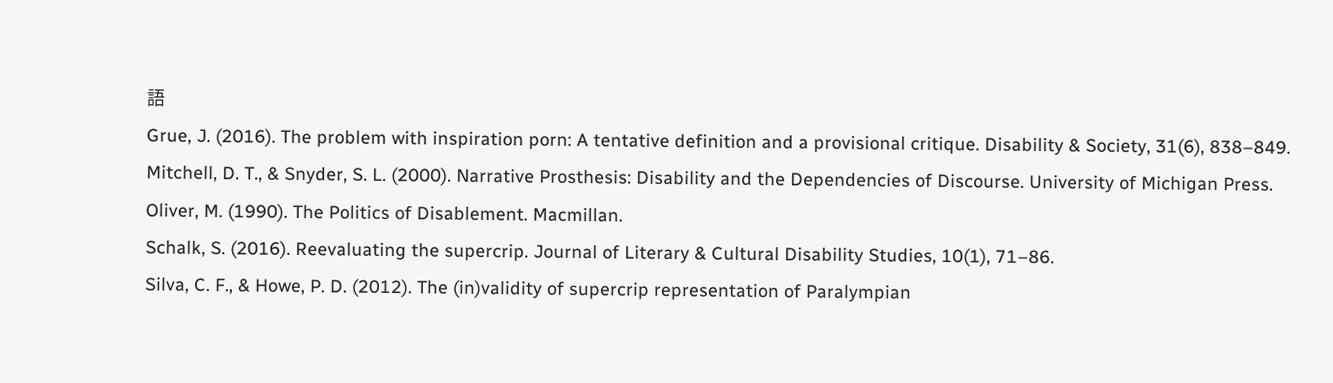語
Grue, J. (2016). The problem with inspiration porn: A tentative definition and a provisional critique. Disability & Society, 31(6), 838–849.
Mitchell, D. T., & Snyder, S. L. (2000). Narrative Prosthesis: Disability and the Dependencies of Discourse. University of Michigan Press.
Oliver, M. (1990). The Politics of Disablement. Macmillan.
Schalk, S. (2016). Reevaluating the supercrip. Journal of Literary & Cultural Disability Studies, 10(1), 71–86.
Silva, C. F., & Howe, P. D. (2012). The (in)validity of supercrip representation of Paralympian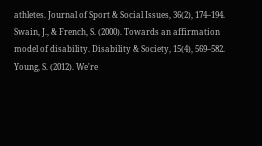athletes. Journal of Sport & Social Issues, 36(2), 174–194.
Swain, J., & French, S. (2000). Towards an affirmation model of disability. Disability & Society, 15(4), 569–582.
Young, S. (2012). We're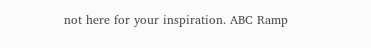not here for your inspiration. ABC Ramp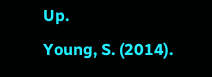Up.
Young, S. (2014).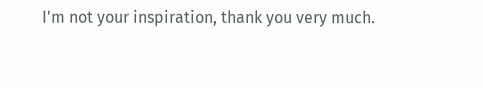I'm not your inspiration, thank you very much.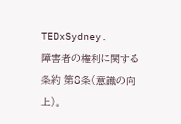TEDxSydney.
障害者の権利に関する条約 第8条(意識の向上)。